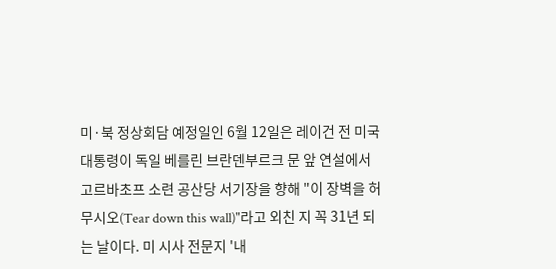미·북 정상회담 예정일인 6월 12일은 레이건 전 미국 대통령이 독일 베를린 브란덴부르크 문 앞 연설에서 고르바초프 소련 공산당 서기장을 향해 "이 장벽을 허무시오(Tear down this wall)"라고 외친 지 꼭 31년 되는 날이다. 미 시사 전문지 '내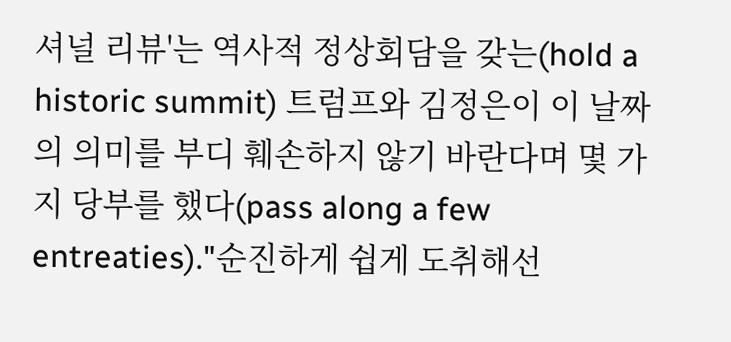셔널 리뷰'는 역사적 정상회담을 갖는(hold a historic summit) 트럼프와 김정은이 이 날짜의 의미를 부디 훼손하지 않기 바란다며 몇 가지 당부를 했다(pass along a few entreaties)."순진하게 쉽게 도취해선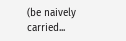(be naively carried...